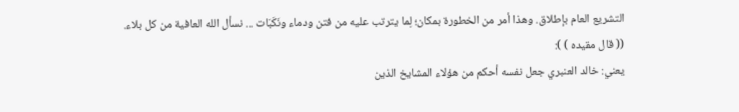التشريع العام بإطلاق. وهذا أمر من الخطورة بمكان؛ لِما يترتب عليه من فتن ودماء ونَكَبَات ... نسأل الله العافية من كل بلاء.
(( قال مقيده ) ):
يعني: خالد العنبري جعل نفسه أحكم من هؤلاء المشايخ الذين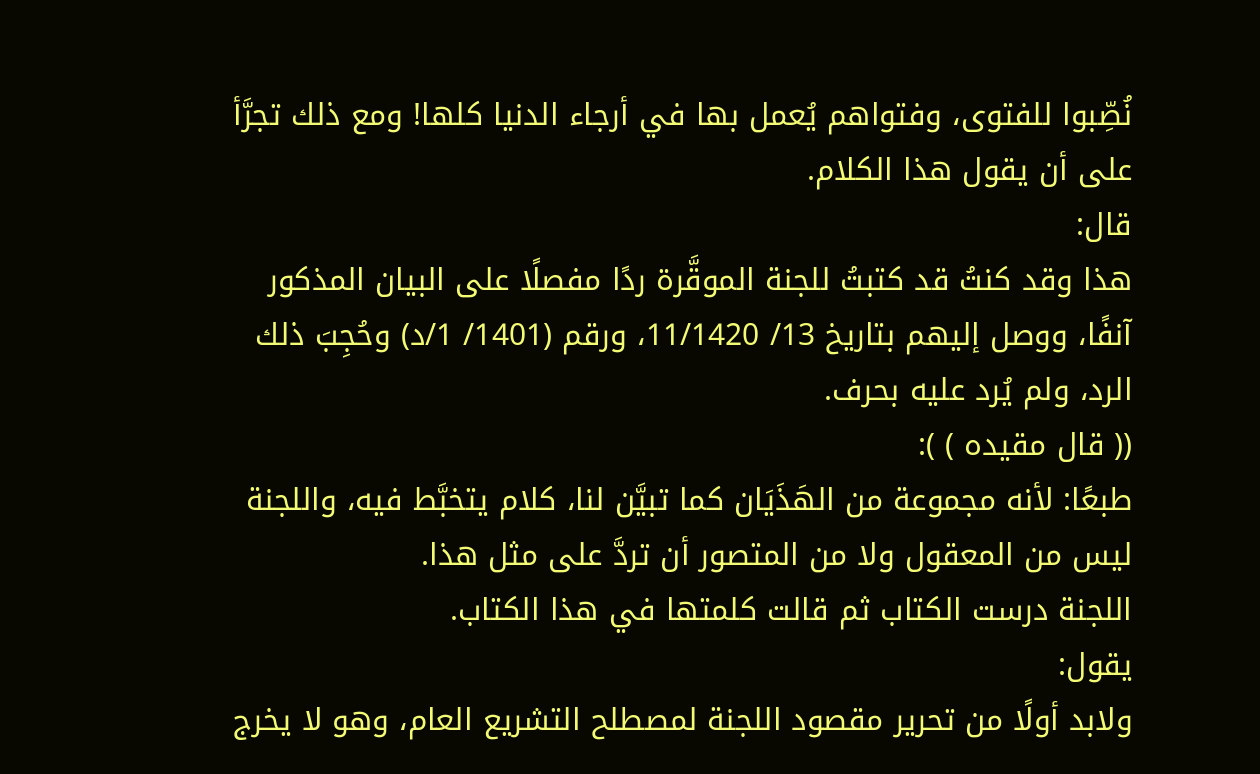نُصِّبوا للفتوى، وفتواهم يُعمل بها في أرجاء الدنيا كلها! ومع ذلك تجرَّأ على أن يقول هذا الكلام.
قال:
هذا وقد كنتُ قد كتبتُ للجنة الموقَّرة ردًا مفصلًا على البيان المذكور آنفًا، ووصل إليهم بتاريخ 13/ 11/1420، ورقم (1401/ 1/د) وحُجِبَ ذلك الرد، ولم يُرد عليه بحرف.
(( قال مقيده ) ):
طبعًا: لأنه مجموعة من الهَذَيَان كما تبيَّن لنا، كلام يتخبَّط فيه، واللجنة ليس من المعقول ولا من المتصور أن تردَّ على مثل هذا.
اللجنة درست الكتاب ثم قالت كلمتها في هذا الكتاب.
يقول:
ولابد أولًا من تحرير مقصود اللجنة لمصطلح التشريع العام، وهو لا يخرج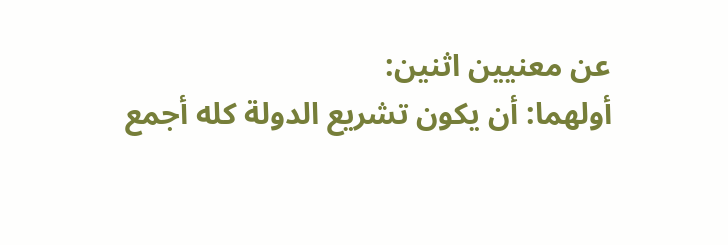عن معنيين اثنين:
أولهما: أن يكون تشريع الدولة كله أجمع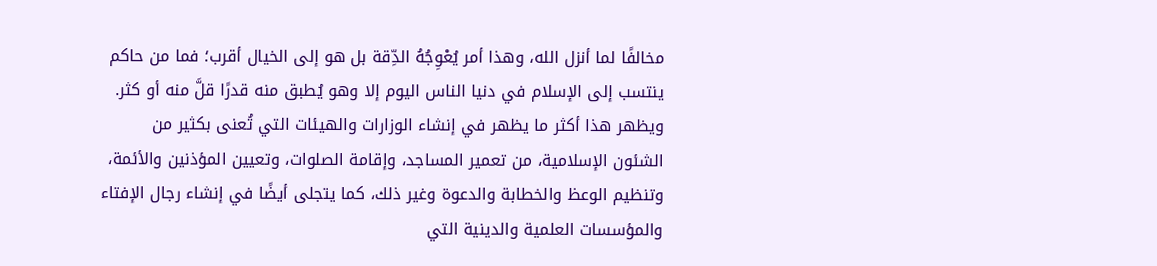مخالفًا لما أنزل الله، وهذا أمر يُعْوِجُهُ الدِّقة بل هو إلى الخيال أقرب؛ فما من حاكم ينتسب إلى الإسلام في دنيا الناس اليوم إلا وهو يُطبق منه قدرًا قلَّ منه أو كثر. ويظهر هذا أكثر ما يظهر في إنشاء الوزارات والهيئات التي تُعنى بكثير من الشئون الإسلامية، من تعمير المساجد، وإقامة الصلوات، وتعيين المؤذنين والأئمة، وتنظيم الوعظ والخطابة والدعوة وغير ذلك، كما يتجلى أيضًا في إنشاء رجال الإفتاء والمؤسسات العلمية والدينية التي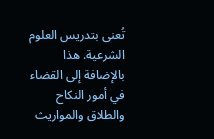تُعنى بتدريس العلوم الشرعية. هذا بالإضافة إلى القضاء في أمور النكاح والطلاق والمواريث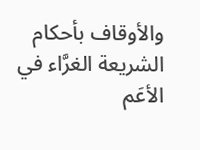والأوقاف بأحكام الشريعة الغرَّاء في الأعَم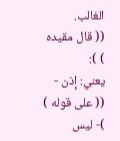الغالب.
(( قال مقيده ) ):
يعني: إذن - (( على قوله ) )- ليس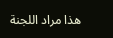هذا مراد اللجنة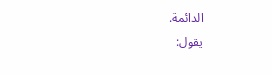الدائمة.
يقول: